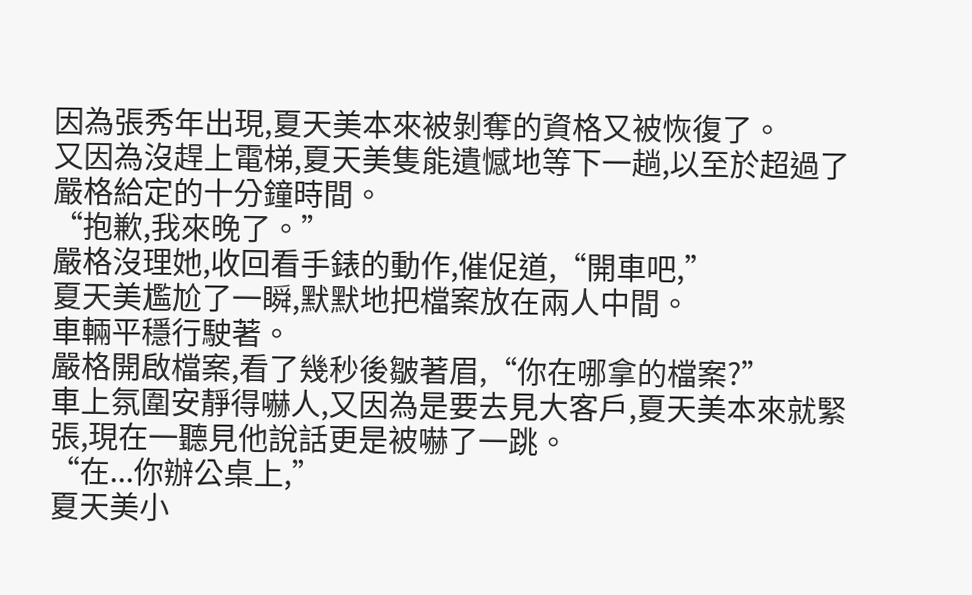因為張秀年出現,夏天美本來被剝奪的資格又被恢復了。
又因為沒趕上電梯,夏天美隻能遺憾地等下一趟,以至於超過了嚴格給定的十分鐘時間。
“抱歉,我來晚了。”
嚴格沒理她,收回看手錶的動作,催促道,“開車吧,”
夏天美尷尬了一瞬,默默地把檔案放在兩人中間。
車輛平穩行駛著。
嚴格開啟檔案,看了幾秒後皺著眉,“你在哪拿的檔案?”
車上氛圍安靜得嚇人,又因為是要去見大客戶,夏天美本來就緊張,現在一聽見他說話更是被嚇了一跳。
“在...你辦公桌上,”
夏天美小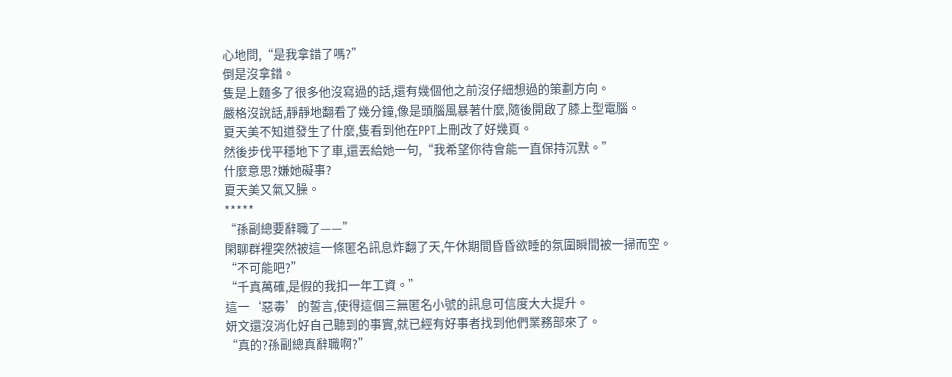心地問,“是我拿錯了嗎?”
倒是沒拿錯。
隻是上麵多了很多他沒寫過的話,還有幾個他之前沒仔細想過的策劃方向。
嚴格沒說話,靜靜地翻看了幾分鐘,像是頭腦風暴著什麼,隨後開啟了膝上型電腦。
夏天美不知道發生了什麼,隻看到他在PPT上刪改了好幾頁。
然後步伐平穩地下了車,還丟給她一句,“我希望你待會能一直保持沉默。”
什麼意思?嫌她礙事?
夏天美又氣又臊。
*****
“孫副總要辭職了——”
閑聊群裡突然被這一條匿名訊息炸翻了天,午休期間昏昏欲睡的氛圍瞬間被一掃而空。
“不可能吧?”
“千真萬確,是假的我扣一年工資。”
這一‘惡毒’的誓言,使得這個三無匿名小號的訊息可信度大大提升。
妍文還沒消化好自己聽到的事實,就已經有好事者找到他們業務部來了。
“真的?孫副總真辭職啊?”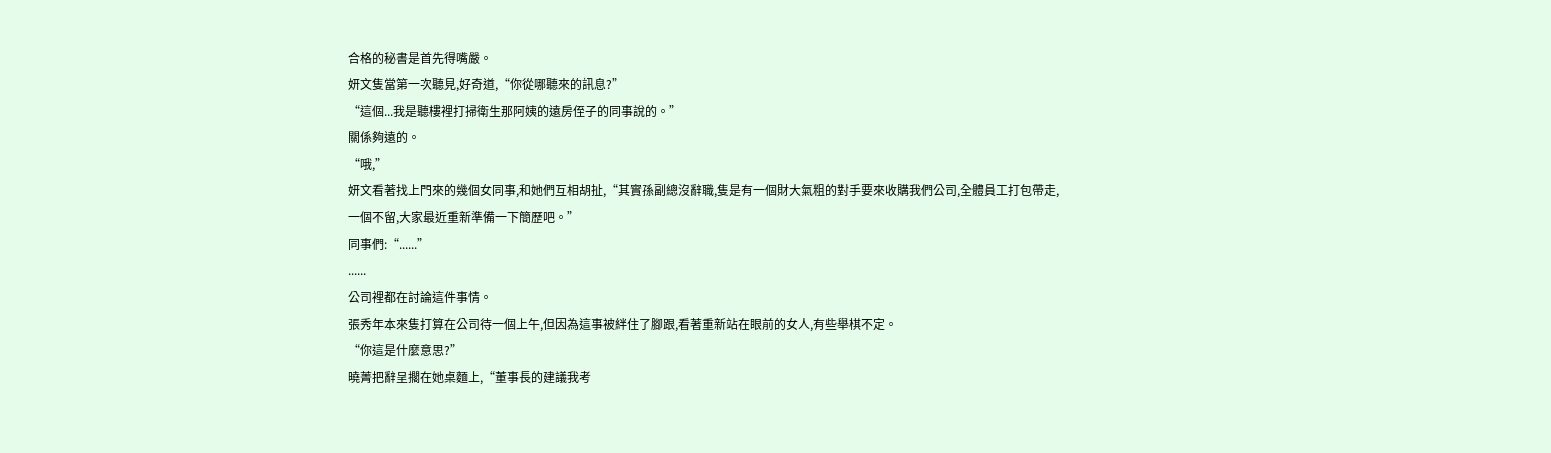合格的秘書是首先得嘴嚴。
妍文隻當第一次聽見,好奇道,“你從哪聽來的訊息?”
“這個...我是聽樓裡打掃衛生那阿姨的遠房侄子的同事說的。”
關係夠遠的。
“哦,”
妍文看著找上門來的幾個女同事,和她們互相胡扯,“其實孫副總沒辭職,隻是有一個財大氣粗的對手要來收購我們公司,全體員工打包帶走,一個不留,大家最近重新準備一下簡歷吧。”
同事們:“......”
......
公司裡都在討論這件事情。
張秀年本來隻打算在公司待一個上午,但因為這事被絆住了腳跟,看著重新站在眼前的女人,有些舉棋不定。
“你這是什麼意思?”
曉菁把辭呈擱在她桌麵上,“董事長的建議我考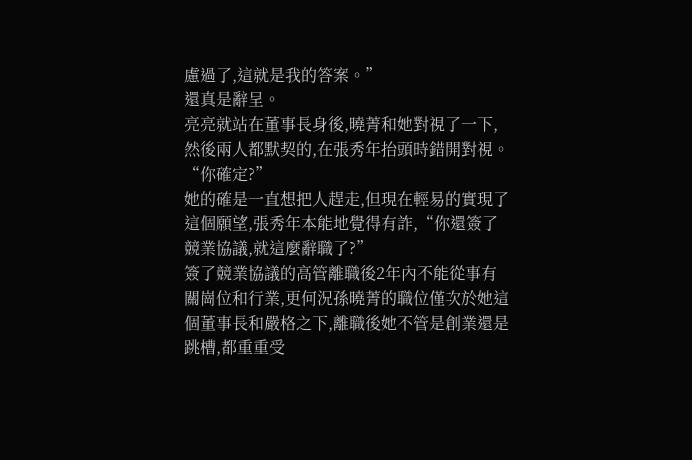慮過了,這就是我的答案。”
還真是辭呈。
亮亮就站在董事長身後,曉菁和她對視了一下,然後兩人都默契的,在張秀年抬頭時錯開對視。
“你確定?”
她的確是一直想把人趕走,但現在輕易的實現了這個願望,張秀年本能地覺得有詐,“你還簽了競業協議,就這麼辭職了?”
簽了競業協議的高管離職後2年內不能從事有關崗位和行業,更何況孫曉菁的職位僅次於她這個董事長和嚴格之下,離職後她不管是創業還是跳槽,都重重受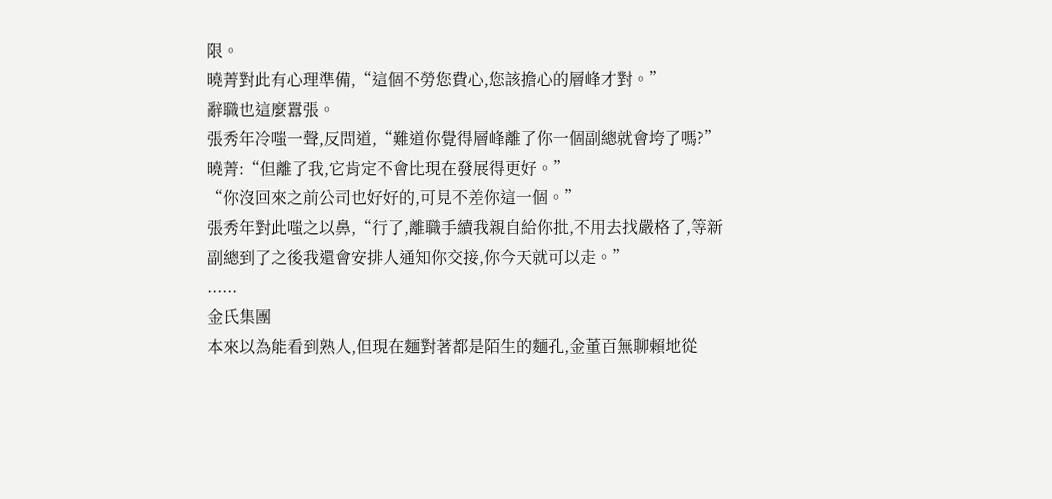限。
曉菁對此有心理準備,“這個不勞您費心,您該擔心的層峰才對。”
辭職也這麼囂張。
張秀年冷嗤一聲,反問道,“難道你覺得層峰離了你一個副總就會垮了嗎?”
曉菁:“但離了我,它肯定不會比現在發展得更好。”
“你沒回來之前公司也好好的,可見不差你這一個。”
張秀年對此嗤之以鼻,“行了,離職手續我親自給你批,不用去找嚴格了,等新副總到了之後我還會安排人通知你交接,你今天就可以走。”
......
金氏集團
本來以為能看到熟人,但現在麵對著都是陌生的麵孔,金董百無聊賴地從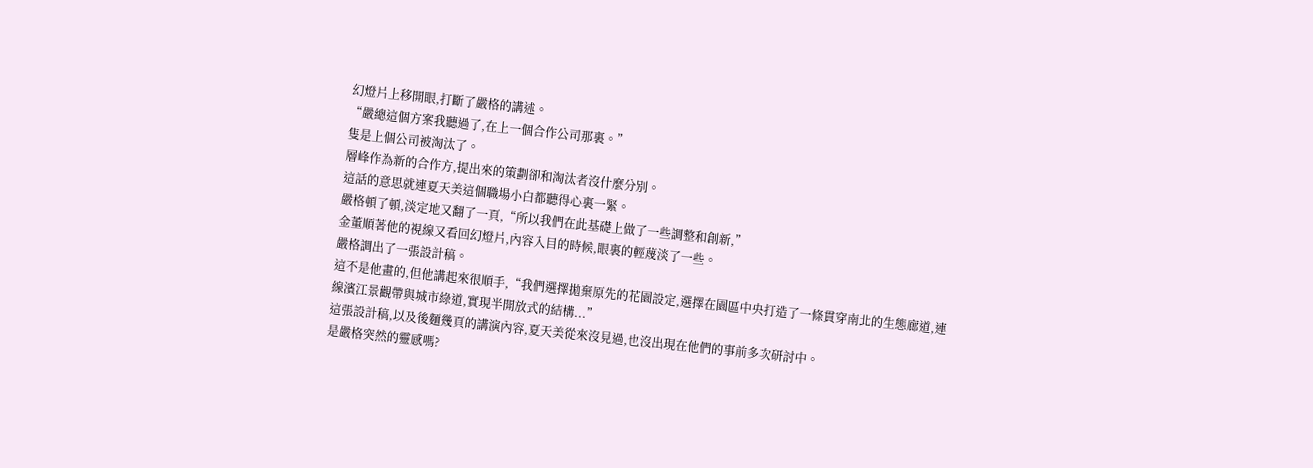幻燈片上移開眼,打斷了嚴格的講述。
“嚴總這個方案我聽過了,在上一個合作公司那裏。”
隻是上個公司被淘汰了。
層峰作為新的合作方,提出來的策劃卻和淘汰者沒什麼分別。
這話的意思就連夏天美這個職場小白都聽得心裏一緊。
嚴格頓了頓,淡定地又翻了一頁,“所以我們在此基礎上做了一些調整和創新,”
金董順著他的視線又看回幻燈片,內容入目的時候,眼裏的輕蔑淡了一些。
嚴格調出了一張設計稿。
這不是他畫的,但他講起來很順手,“我們選擇拋棄原先的花園設定,選擇在園區中央打造了一條貫穿南北的生態廊道,連線濱江景觀帶與城市綠道,實現半開放式的結構...”
這張設計稿,以及後麵幾頁的講演內容,夏天美從來沒見過,也沒出現在他們的事前多次研討中。
是嚴格突然的靈感嗎?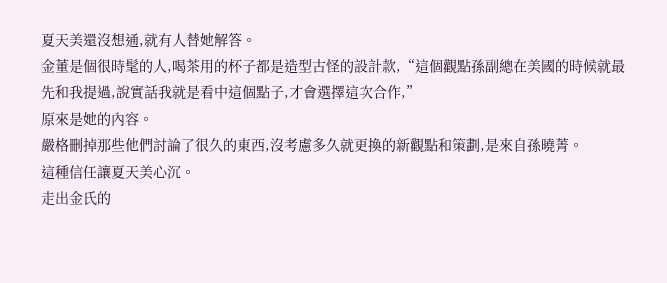夏天美還沒想通,就有人替她解答。
金董是個很時髦的人,喝茶用的杯子都是造型古怪的設計款,“這個觀點孫副總在美國的時候就最先和我提過,說實話我就是看中這個點子,才會選擇這次合作,”
原來是她的內容。
嚴格刪掉那些他們討論了很久的東西,沒考慮多久就更換的新觀點和策劃,是來自孫曉菁。
這種信任讓夏天美心沉。
走出金氏的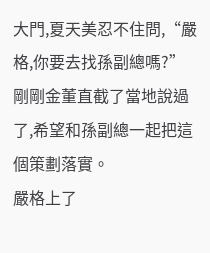大門,夏天美忍不住問,“嚴格,你要去找孫副總嗎?”
剛剛金董直截了當地說過了,希望和孫副總一起把這個策劃落實。
嚴格上了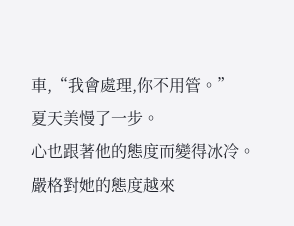車,“我會處理,你不用管。”
夏天美慢了一步。
心也跟著他的態度而變得冰冷。
嚴格對她的態度越來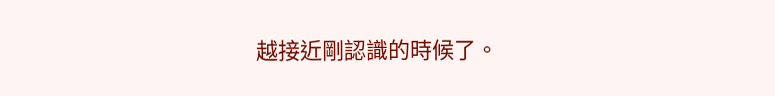越接近剛認識的時候了。